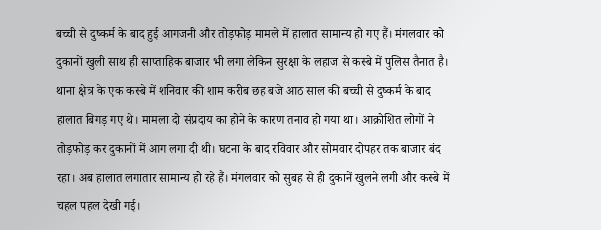बच्ची से दुष्कर्म के बाद हुई आगजनी और तोड़फोड़ मामले में हालात सामान्य हो गए हैं। मंगलवार को दुकानों खुली साथ ही साप्ताहिक बाजार भी लगा लेकिन सुरक्षा के लहाज से कस्बे में पुलिस तैनात है।
थाना क्षेत्र के एक कस्बे में शनिवार की शाम करीब छह बजे आठ साल की बच्ची से दुष्कर्म के बाद हालात बिगड़ गए थे। मामला दो संप्रदाय का होने के कारण तनाव हो गया था। आक्रोशित लोगों ने तोड़फोड़ कर दुकानों में आग लगा दी थी। घटना के बाद रविवार और सोमवार दोपहर तक बाजार बंद रहा। अब हालात लगातार सामान्य हो रहे हैं। मंगलवार को सुबह से ही दुकानें खुलने लगी और कस्बे में चहल पहल देखी गई।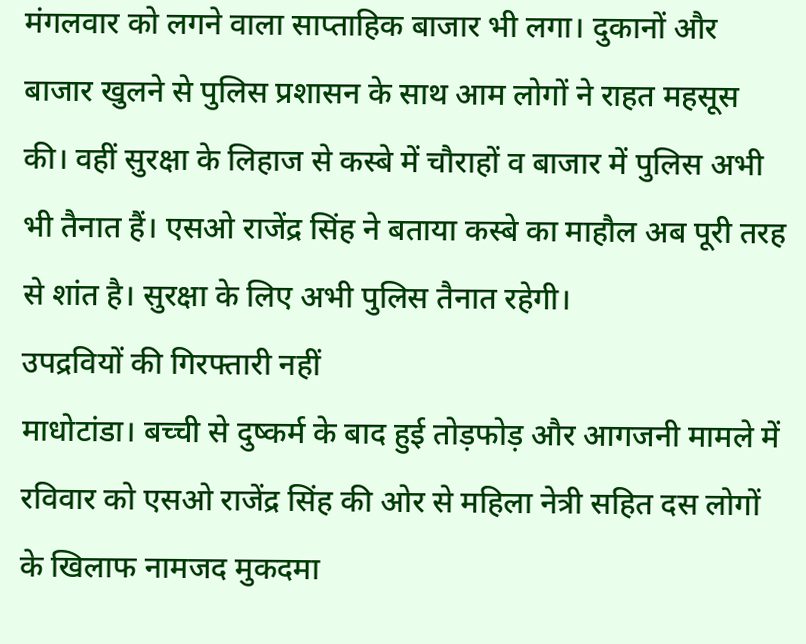मंगलवार को लगने वाला साप्ताहिक बाजार भी लगा। दुकानों और बाजार खुलने से पुलिस प्रशासन के साथ आम लोगों ने राहत महसूस की। वहीं सुरक्षा के लिहाज से कस्बे में चौराहों व बाजार में पुलिस अभी भी तैनात हैं। एसओ राजेंद्र सिंह ने बताया कस्बे का माहौल अब पूरी तरह से शांत है। सुरक्षा के लिए अभी पुलिस तैनात रहेगी।
उपद्रवियों की गिरफ्तारी नहीं
माधोटांडा। बच्ची से दुष्कर्म के बाद हुई तोड़फोड़ और आगजनी मामले में रविवार को एसओ राजेंद्र सिंह की ओर से महिला नेत्री सहित दस लोगों के खिलाफ नामजद मुकदमा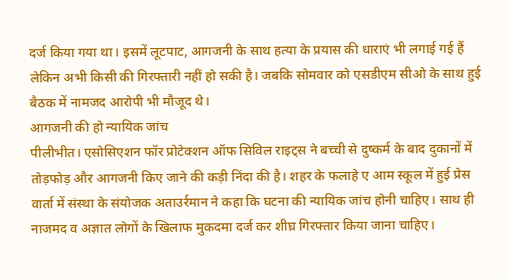दर्ज किया गया था। इसमें लूटपाट, आगजनी के साथ हत्या के प्रयास की धाराएं भी लगाई गई हैं लेकिन अभी किसी की गिरफ्तारी नहीं हो सकी है। जबकि सोमवार को एसडीएम सीओ के साथ हुई बैठक में नामजद आरोपी भी मौजूद थे।
आगजनी की हो न्यायिक जांच
पीलीभीत। एसोसिएशन फॉर प्रोटेक्शन ऑफ सिविल राइट्स ने बच्ची से दुष्कर्म के बाद दुकानों में तोड़फोड़ और आगजनी किए जाने की कड़ी निंदा की है। शहर के फलाहे ए आम स्कूल में हुई प्रेस वार्ता में संस्था के संयोजक अताउर्रमान ने कहा कि घटना की न्यायिक जांच होनी चाहिए। साथ ही नाजमद व अज्ञात लोगों के खिलाफ मुकदमा दर्ज कर शीघ्र गिरफ्तार किया जाना चाहिए।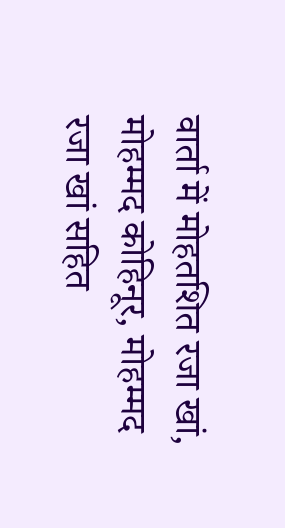वार्ता में मोहतशित रजा खां, मोहम्मद कोहिनूर, मोहम्मद रजा खां सहित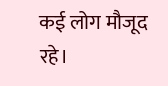कई लोग मौजूद रहे।